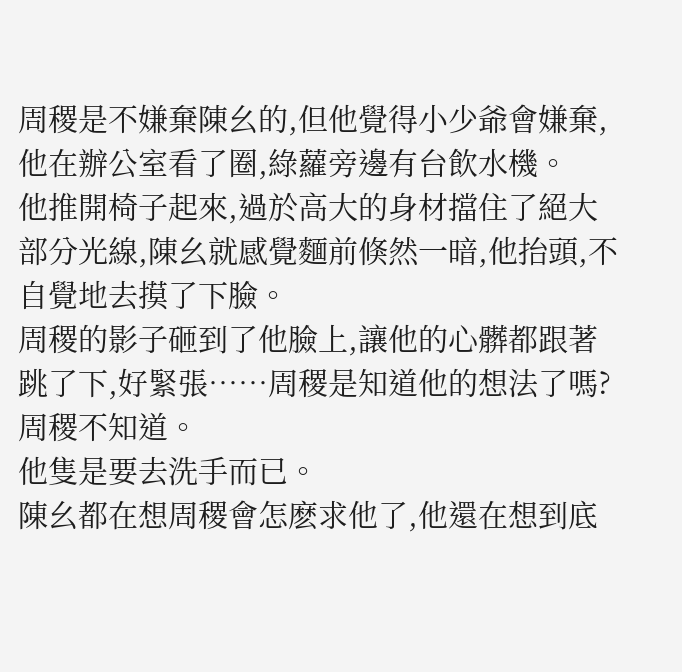周稷是不嫌棄陳幺的,但他覺得小少爺會嫌棄,他在辦公室看了圈,綠蘿旁邊有台飲水機。
他推開椅子起來,過於高大的身材擋住了絕大部分光線,陳幺就感覺麵前倏然一暗,他抬頭,不自覺地去摸了下臉。
周稷的影子砸到了他臉上,讓他的心髒都跟著跳了下,好緊張……周稷是知道他的想法了嗎?
周稷不知道。
他隻是要去洗手而已。
陳幺都在想周稷會怎麽求他了,他還在想到底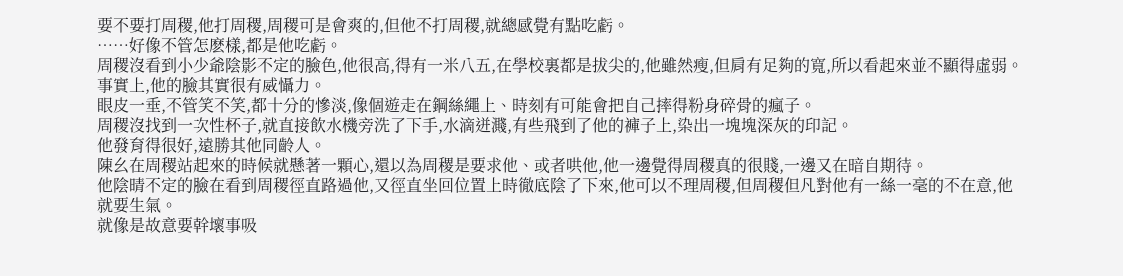要不要打周稷,他打周稷,周稷可是會爽的,但他不打周稷,就總感覺有點吃虧。
……好像不管怎麽樣,都是他吃虧。
周稷沒看到小少爺陰影不定的臉色,他很高,得有一米八五,在學校裏都是拔尖的,他雖然瘦,但肩有足夠的寬,所以看起來並不顯得虛弱。
事實上,他的臉其實很有威懾力。
眼皮一垂,不管笑不笑,都十分的慘淡,像個遊走在鋼絲繩上、時刻有可能會把自己摔得粉身碎骨的瘋子。
周稷沒找到一次性杯子,就直接飲水機旁洗了下手,水滴迸濺,有些飛到了他的褲子上,染出一塊塊深灰的印記。
他發育得很好,遠勝其他同齡人。
陳幺在周稷站起來的時候就懸著一顆心,還以為周稷是要求他、或者哄他,他一邊覺得周稷真的很賤,一邊又在暗自期待。
他陰晴不定的臉在看到周稷徑直路過他,又徑直坐回位置上時徹底陰了下來,他可以不理周稷,但周稷但凡對他有一絲一毫的不在意,他就要生氣。
就像是故意要幹壞事吸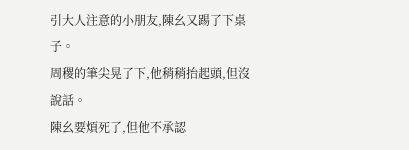引大人注意的小朋友,陳幺又踢了下桌子。
周稷的筆尖晃了下,他稍稍抬起頭,但沒說話。
陳幺要煩死了,但他不承認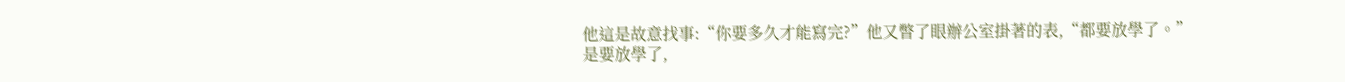他這是故意找事:“你要多久才能寫完?”他又瞥了眼辦公室掛著的表,“都要放學了。”
是要放學了,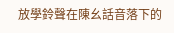放學鈴聲在陳幺話音落下的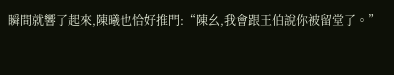瞬間就響了起來,陳曦也恰好推門:“陳幺,我會跟王伯說你被留堂了。”